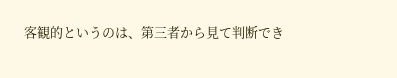客観的というのは、第三者から見て判断でき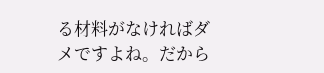る材料がなければダメですよね。だから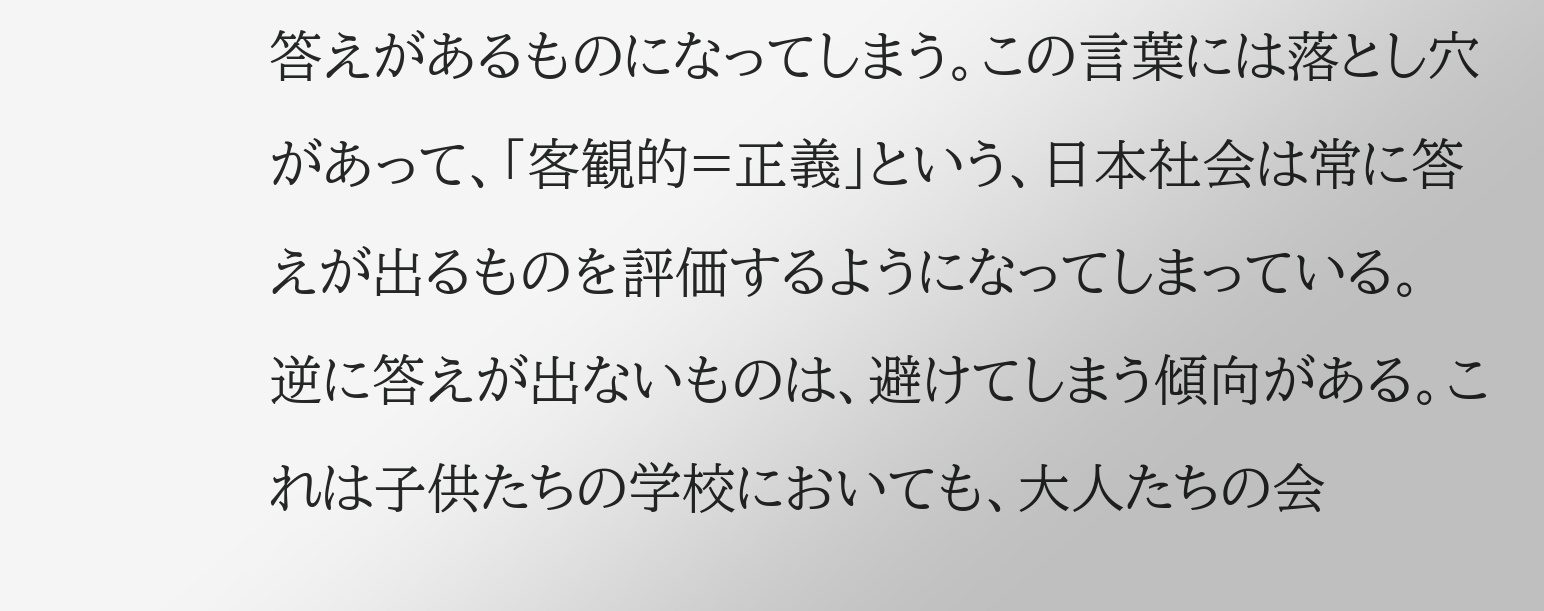答えがあるものになってしまう。この言葉には落とし穴があって、「客観的=正義」という、日本社会は常に答えが出るものを評価するようになってしまっている。
逆に答えが出ないものは、避けてしまう傾向がある。これは子供たちの学校においても、大人たちの会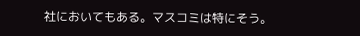社においてもある。マスコミは特にそう。